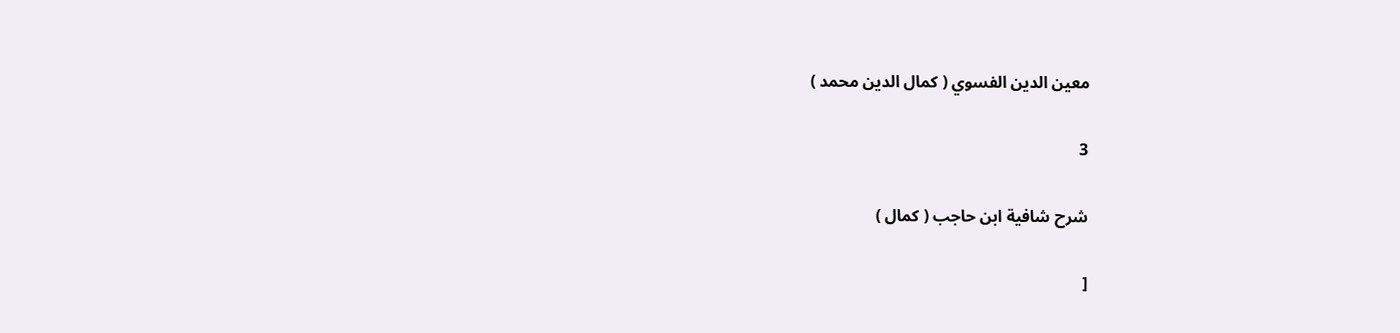معين الدين الفسوي ( كمال الدين محمد )

3

شرح شافية ابن حاجب ( كمال )

[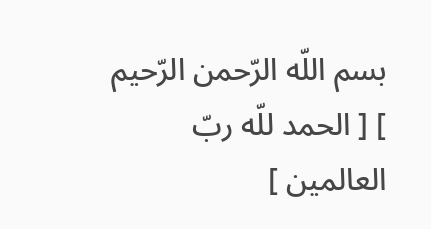بسم اللّه الرّحمن الرّحيم ] [ الحمد للّه ربّ العالمين ]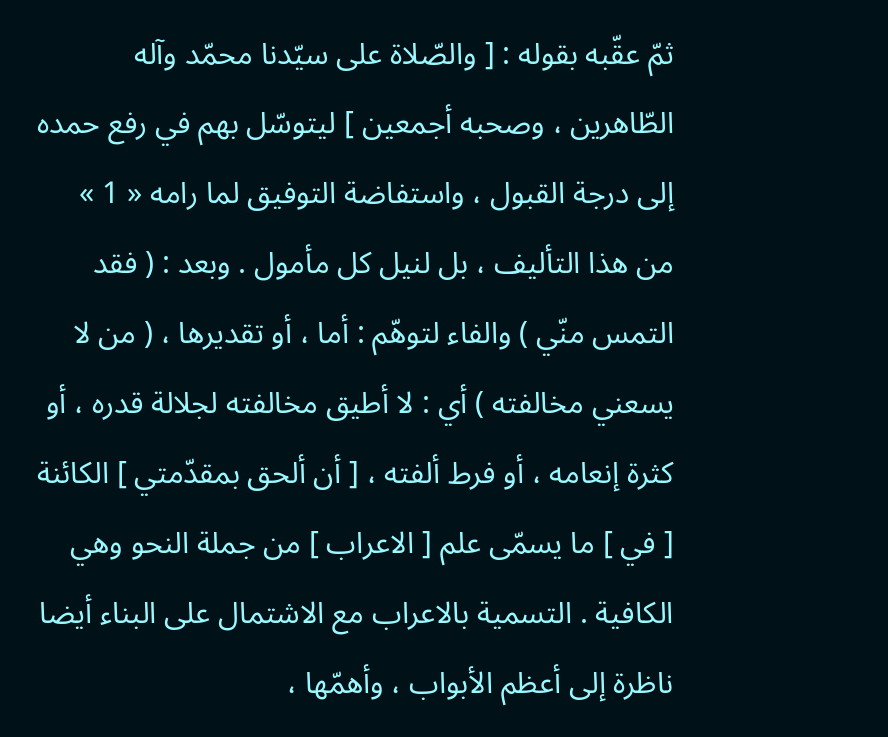ثمّ عقّبه بقوله : [ والصّلاة على سيّدنا محمّد وآله الطّاهرين ، وصحبه أجمعين ] ليتوسّل بهم في رفع حمده إلى درجة القبول ، واستفاضة التوفيق لما رامه « 1 » من هذا التأليف ، بل لنيل كل مأمول . وبعد : ( فقد التمس منّي ) والفاء لتوهّم : أما ، أو تقديرها ، ( من لا يسعني مخالفته ) أي : لا أطيق مخالفته لجلالة قدره ، أو كثرة إنعامه ، أو فرط ألفته ، [ أن ألحق بمقدّمتي ] الكائنة [ في ] ما يسمّى علم [ الاعراب ] من جملة النحو وهي الكافية . التسمية بالاعراب مع الاشتمال على البناء أيضا ناظرة إلى أعظم الأبواب ، وأهمّها ،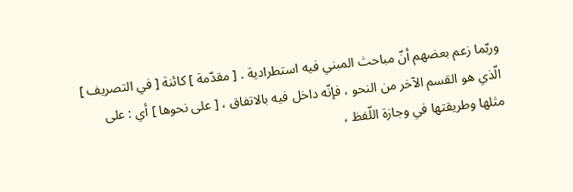وربّما زعم بعضهم أنّ مباحث المبني فيه استطرادية . [ مقدّمة ] كائنة [ في التصريف ] الّذي هو القسم الآخر من النحو ، فإنّه داخل فيه بالاتفاق ، [ على نحوها ] أي : على مثلها وطريقتها في وجازة اللّفظ ،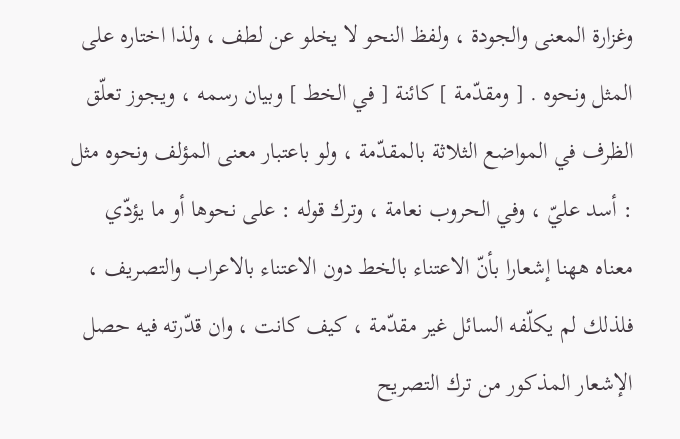وغزارة المعنى والجودة ، ولفظ النحو لا يخلو عن لطف ، ولذا اختاره على المثل ونحوه . [ ومقدّمة ] كائنة [ في الخط ] وبيان رسمه ، ويجوز تعلّق الظرف في المواضع الثلاثة بالمقدّمة ، ولو باعتبار معنى المؤلف ونحوه مثل : أسد عليّ ، وفي الحروب نعامة ، وترك قوله : على نحوها أو ما يؤدّي معناه ههنا إشعارا بأنّ الاعتناء بالخط دون الاعتناء بالاعراب والتصريف ، فلذلك لم يكلّفه السائل غير مقدّمة ، كيف كانت ، وان قدّرته فيه حصل الإشعار المذكور من ترك التصريح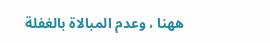ههنا ، وعدم المبالاة بالغفلة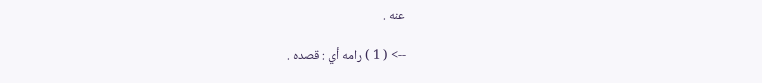عنه .

--> ( 1 ) رامه أي : قصده .